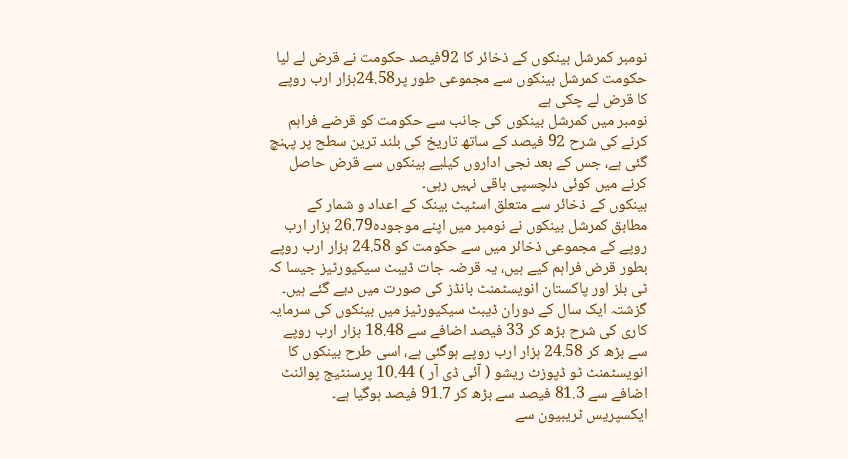نومبر کمرشل بینکوں کے ذخائر کا 92فیصد حکومت نے قرض لے لیا
حکومت کمرشل بینکوں سے مجموعی طور پر24.58ہزار ارب روپے کا قرض لے چکی ہے
نومبر میں کمرشل بینکوں کی جانب سے حکومت کو قرضے فراہم کرنے کی شرح 92 فیصد کے ساتھ تاریخ کی بلند ترین سطح پر پہنچ گئی ہے، جس کے بعد نجی اداروں کیلیے بینکوں سے قرض حاصل کرنے میں کوئی دلچسپی باقی نہیں رہی۔
بینکوں کے ذخائر سے متعلق اسٹیٹ بینک کے اعداد و شمار کے مطابق کمرشل بینکوں نے نومبر میں اپنے موجودہ26.79 ہزار ارب روپے کے مجموعی ذخائر میں سے حکومت کو 24.58 ہزار ارب روپے بطور قرض فراہم کیے ہیں، یہ قرضہ جات ڈیبٹ سیکیورٹیز جیسا کہ ٹی بلز اور پاکستان انویسٹمنٹ بانڈز کی صورت میں دیے گئے ہیں۔
گزشتہ ایک سال کے دوران ڈیبٹ سیکیورٹیز میں بینکوں کی سرمایہ کاری کی شرح بڑھ کر 33 فیصد اضافے سے 18.48 ہزار ارب روپے سے بڑھ کر 24.58 ہزار ارب روپے ہوگئی ہے، اسی طرح بینکوں کا انویسٹمنٹ ٹو ڈپوزٹ ریشو ( آئی ڈی آر ) 10.44 پرسنٹیج پوائنٹ اضافے سے 81.3 فیصد سے بڑھ کر 91.7 فیصد ہوگیا ہے۔
ایکسپریس ٹریبیون سے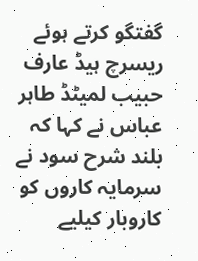گفتگو کرتے ہوئے ریسرچ ہیڈ عارف حبیب لمیٹڈ طاہر عباس نے کہا کہ بلند شرح سود نے سرمایہ کاروں کو کاروبار کیلیے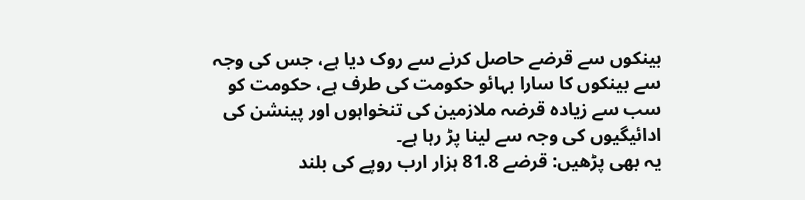بینکوں سے قرضے حاصل کرنے سے روک دیا ہے، جس کی وجہ سے بینکوں کا سارا بہائو حکومت کی طرف ہے، حکومت کو سب سے زیادہ قرضہ ملازمین کی تنخواہوں اور پینشن کی ادائیگیوں کی وجہ سے لینا پڑ رہا ہے۔
یہ بھی پڑھیں: قرضے 81.8 ہزار ارب روپے کی بلند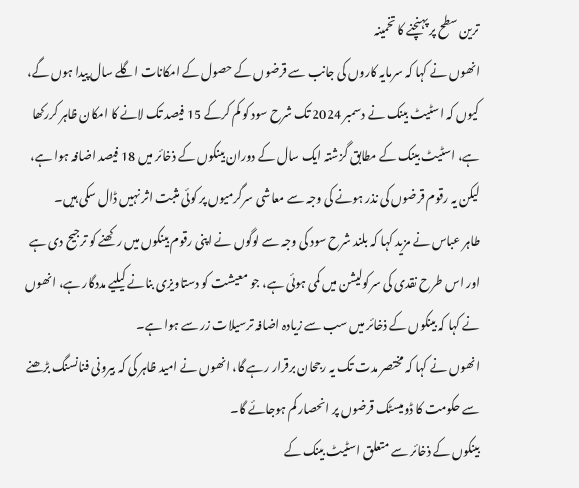ترین سطح پر پہنچنے کا تخمینہ
انھوں نے کہا کہ سرمایہ کاروں کی جانب سے قرضوں کے حصول کے امکانات اگلے سال پیدا ہوں گے، کیوں کہ اسٹیٹ بینک نے دسمبر 2024 تک شرح سود کو کم کرکے 15 فیصد تک لانے کا امکان ظاہر کررکھا ہے، اسٹیٹ بینک کے مطابق گزشتہ ایک سال کے دوران بینکوں کے ذخائر میں 18 فیصد اضافہ ہوا ہے، لیکن یہ رقوم قرضوں کی نذر ہونے کی وجہ سے معاشی سرگرمیوں پر کوئی مثبت اثر نہیں ڈال سکی ہیں۔
طاہر عباس نے مزید کہا کہ بلند شرح سود کی وجہ سے لوگوں نے اپنی رقوم بینکوں میں رکھنے کو ترجیح دی ہے اور اس طرح نقدی کی سرکولیشن میں کمی ہوئی ہے، جو معیشت کو دستاویزی بنانے کیلیے مددگار ہے، انھوں نے کہا کہ بینکوں کے ذخائر میں سب سے زیادہ اضافہ ترسیلات زر سے ہوا ہے۔
انھوں نے کہا کہ مختصر مدت تک یہ رجحان برقرار رہے گا، انھوں نے امید ظاہر کی کہ بیرونی فنانسنگ بڑھنے سے حکومت کا ڈومیسٹک قرضوں پر انحصار کم ہوجائے گا۔
بینکوں کے ذخائر سے متعلق اسٹیٹ بینک کے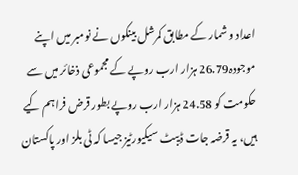اعداد و شمار کے مطابق کمرشل بینکوں نے نومبر میں اپنے موجودہ26.79 ہزار ارب روپے کے مجموعی ذخائر میں سے حکومت کو 24.58 ہزار ارب روپے بطور قرض فراہم کیے ہیں، یہ قرضہ جات ڈیبٹ سیکیورٹیز جیسا کہ ٹی بلز اور پاکستان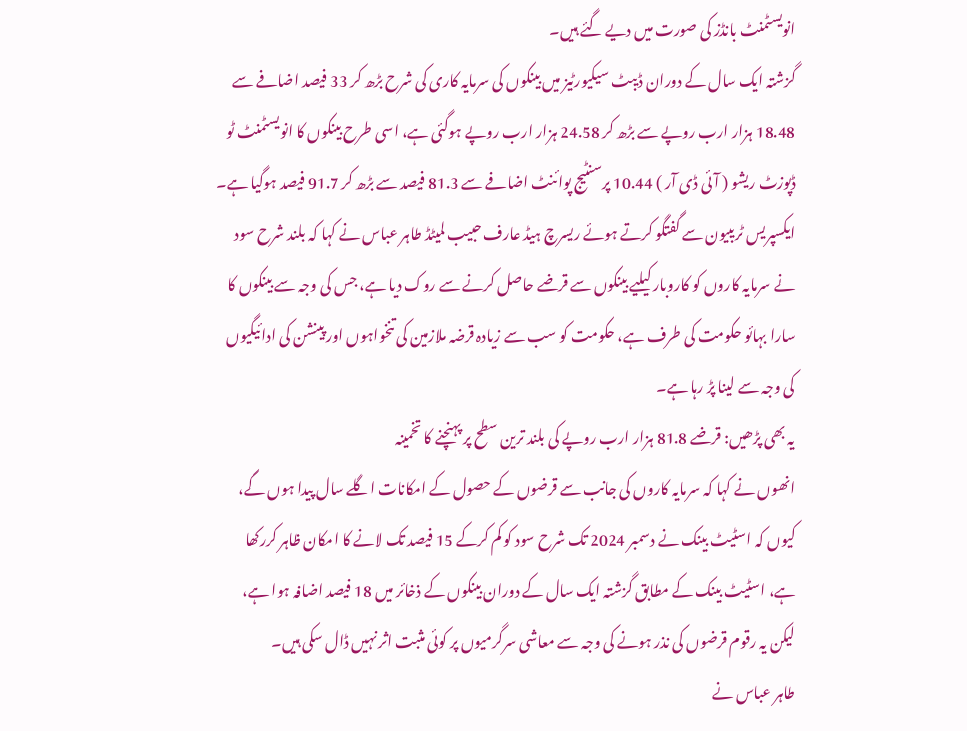انویسٹمنٹ بانڈز کی صورت میں دیے گئے ہیں۔
گزشتہ ایک سال کے دوران ڈیبٹ سیکیورٹیز میں بینکوں کی سرمایہ کاری کی شرح بڑھ کر 33 فیصد اضافے سے 18.48 ہزار ارب روپے سے بڑھ کر 24.58 ہزار ارب روپے ہوگئی ہے، اسی طرح بینکوں کا انویسٹمنٹ ٹو ڈپوزٹ ریشو ( آئی ڈی آر ) 10.44 پرسنٹیج پوائنٹ اضافے سے 81.3 فیصد سے بڑھ کر 91.7 فیصد ہوگیا ہے۔
ایکسپریس ٹریبیون سے گفتگو کرتے ہوئے ریسرچ ہیڈ عارف حبیب لمیٹڈ طاہر عباس نے کہا کہ بلند شرح سود نے سرمایہ کاروں کو کاروبار کیلیے بینکوں سے قرضے حاصل کرنے سے روک دیا ہے، جس کی وجہ سے بینکوں کا سارا بہائو حکومت کی طرف ہے، حکومت کو سب سے زیادہ قرضہ ملازمین کی تنخواہوں اور پینشن کی ادائیگیوں کی وجہ سے لینا پڑ رہا ہے۔
یہ بھی پڑھیں: قرضے 81.8 ہزار ارب روپے کی بلند ترین سطح پر پہنچنے کا تخمینہ
انھوں نے کہا کہ سرمایہ کاروں کی جانب سے قرضوں کے حصول کے امکانات اگلے سال پیدا ہوں گے، کیوں کہ اسٹیٹ بینک نے دسمبر 2024 تک شرح سود کو کم کرکے 15 فیصد تک لانے کا امکان ظاہر کررکھا ہے، اسٹیٹ بینک کے مطابق گزشتہ ایک سال کے دوران بینکوں کے ذخائر میں 18 فیصد اضافہ ہوا ہے، لیکن یہ رقوم قرضوں کی نذر ہونے کی وجہ سے معاشی سرگرمیوں پر کوئی مثبت اثر نہیں ڈال سکی ہیں۔
طاہر عباس نے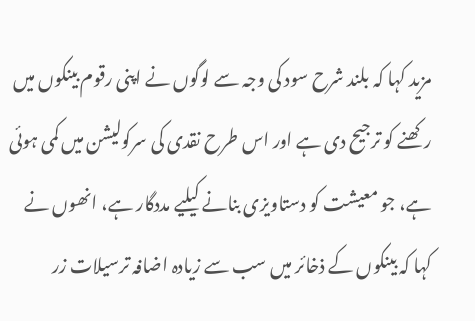مزید کہا کہ بلند شرح سود کی وجہ سے لوگوں نے اپنی رقوم بینکوں میں رکھنے کو ترجیح دی ہے اور اس طرح نقدی کی سرکولیشن میں کمی ہوئی ہے، جو معیشت کو دستاویزی بنانے کیلیے مددگار ہے، انھوں نے کہا کہ بینکوں کے ذخائر میں سب سے زیادہ اضافہ ترسیلات زر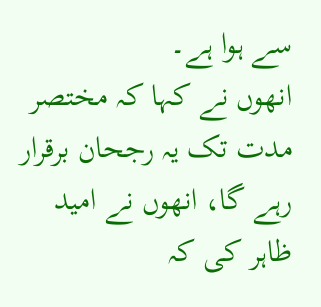سے ہوا ہے۔
انھوں نے کہا کہ مختصر مدت تک یہ رجحان برقرار رہے گا، انھوں نے امید ظاہر کی کہ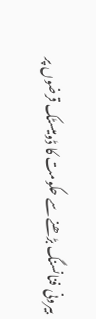بیرونی فنانسنگ بڑھنے سے حکومت کا ڈومیسٹک قرضوں پر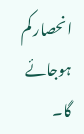انحصار کم ہوجائے گا۔